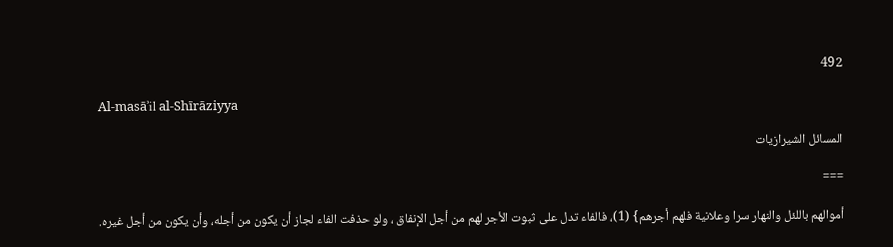492

Al-masāʾil al-Shīrāziyya

المسائل الشيرازيات

===

أموالهم باللئل والنهار سرا وعلانية فلهم أجرهم} (1)، فالفاء تدل على ثبوت الأجر لهم من أجل الإنفاق ، ولو حذفت الفاء لجاز أن يكون من أجله، وأن يكون من أجل غيره.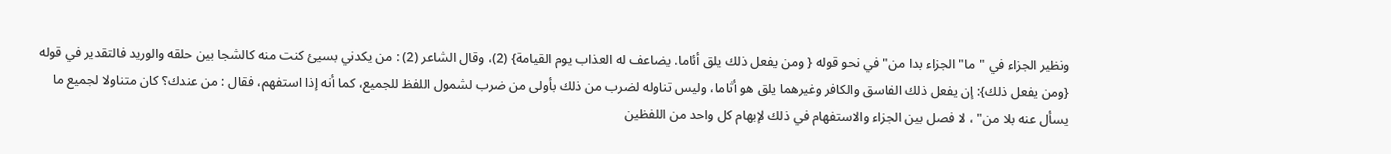ونظير الجزاء في "ما" الجزاء بدا من" في نحو قوله { ومن يفعل ذلك يلق أئاما. يضاعف له العذاب يوم القيامة} (2)، وقال الشاعر (2) : من يكدني بسيئ كنت منه كالشجا بين حلقه والوريد فالتقدير في قوله {ومن يفعل ذلك}: إن يفعل ذلك الفاسق والكافر وغيرهما يلق هو أثاما، وليس تناوله لضرب من ذلك بأولى من ضرب لشمول اللفظ للجميع، كما أنه إذا استفهم، فقال : من عندك؟ كان متناولا لجميع ما يسأل عنه بلا من" ، لا فصل بين الجزاء والاستفهام في ذلك لإبهام كل واحد من اللفظين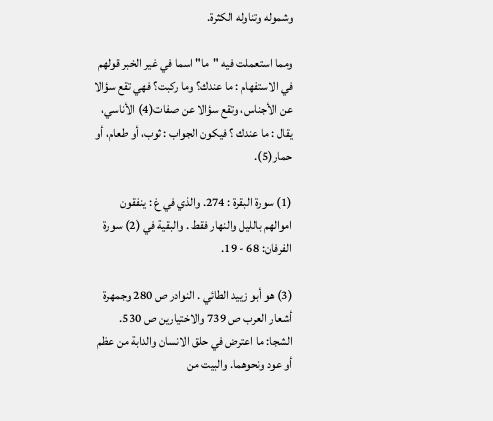وشموله وتناوله الكثرة.

ومما استعملت فيه "ما" اسما في غير الخبر قولهم في الاستفهام : ما عندك؟ وما ركبت؟ فهي تقع سؤالا عن الأجناس، وتقع سؤالا عن صفات(4) الأناسي، يقال : ما عندك ؟ فيكون الجواب : ثوب، أو طعام، أو حمار(5).

(1) سورة البقرة : 274. والذي في غ : ينفقون اموالهم بالليل والنهار فقط . والبقية في (2) سورة الفرفان: 68 - 19.

(3) هو أبو زييد الطائي . النوادر ص 280 وجمهرة أشعار العرب ص 739 والاختيارين ص 530. الشجا: ما اعترض في حلق الانسان والدابة من عظم أو عود ونحوهما. والبيت من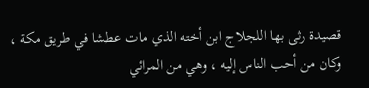قصيدة رثى بها اللجلاج ابن أخته الذي مات عطشا في طريق مكة ، وكان من أحب الناس إليه ، وهي من المرائي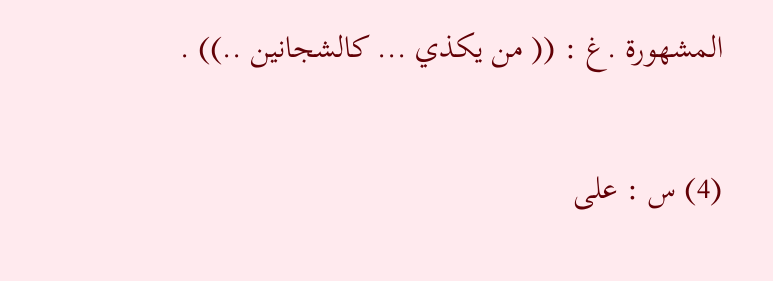المشهورة .غ : (( من يكذي ... كالشجانين ..)) .

(4) س : على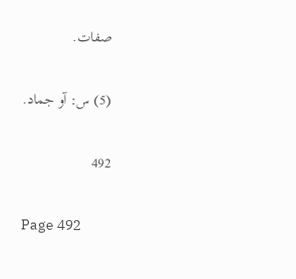صفات.

(5) س: آو جماد.

492

Page 492